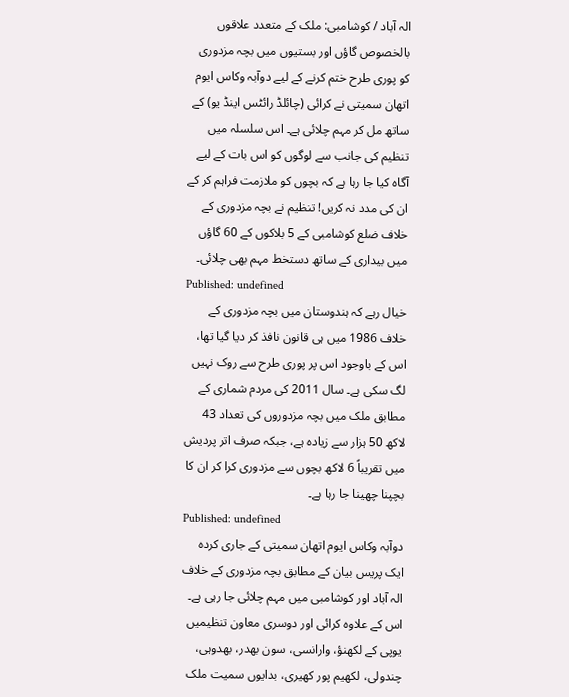الہ آباد / کوشامبی: ملک کے متعدد علاقوں بالخصوص گاؤں اور بستیوں میں بچہ مزدوری کو پوری طرح ختم کرنے کے لیے دوآبہ وکاس ایوم اتھان سمیتی نے کرائی (چائلڈ رائٹس اینڈ یو) کے ساتھ مل کر مہم چلائی ہے۔ اس سلسلہ میں تنظیم کی جانب سے لوگوں کو اس بات کے لیے آگاہ کیا جا رہا ہے کہ بچوں کو ملازمت فراہم کر کے ان کی مدد نہ کریں! تنظیم نے بچہ مزدوری کے خلاف ضلع کوشامبی کے 5 بلاکوں کے 60 گاؤں میں بیداری کے ساتھ دستخط مہم بھی چلائی۔
Published: undefined
خیال رہے کہ ہندوستان میں بچہ مزدوری کے خلاف 1986 میں ہی قانون نافذ کر دیا گیا تھا، اس کے باوجود اس پر پوری طرح سے روک نہیں لگ سکی ہے۔ سال 2011 کی مردم شماری کے مطابق ملک میں بچہ مزدوروں کی تعداد 43 لاکھ 50 ہزار سے زیادہ ہے، جبکہ صرف اتر پردیش میں تقریباً 6 لاکھ بچوں سے مزدوری کرا کر ان کا بچپنا چھینا جا رہا ہے۔
Published: undefined
دوآبہ وکاس ایوم اتھان سمیتی کے جاری کردہ ایک پریس بیان کے مطابق بچہ مزدوری کے خلاف الہ آباد اور کوشامبی میں مہم چلائی جا رہی ہے۔ اس کے علاوہ کرائی اور دوسری معاون تنظیمیں یوپی کے لکھنؤ، وارانسی، سون بھدر، بھدوہی، چندولی، لکھیم پور کھیری، بدایوں سمیت ملک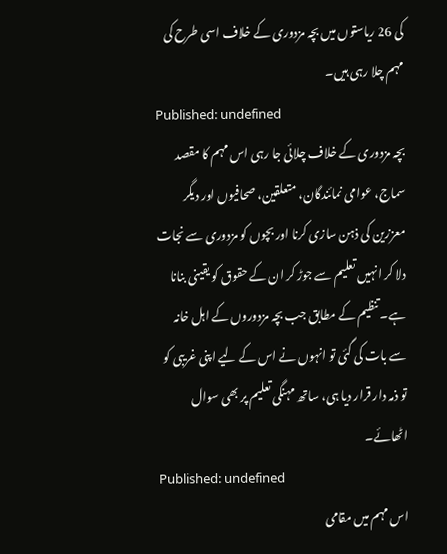کی 26 ریاستوں میں بچہ مزدوری کے خلاف اسی طرح کی مہم چلا رہی ہیں۔
Published: undefined
بچہ مزدوری کے خلاف چلائی جا رہی اس مہم کا مقصد سماج، عوامی نمائندگان، متعلقین، صحافیوں اور دیگر معززین کی ذہن سازی کرنا اور بچوں کو مزدوری سے نجات دلا کر انہیں تعلیم سے جوڑ کر ان کے حقوق کو یقینی بنانا ہے۔ تنظیم کے مطابق جب بچہ مزدوروں کے اہل خانہ سے بات کی گئی تو انہوں نے اس کے لیے اپنی غریبی کو تو ذمہ دار قرار دیا ہی، ساتھ مہنگی تعلیم پر بھی سوال اٹھائے۔
Published: undefined
اس مہم میں مقامی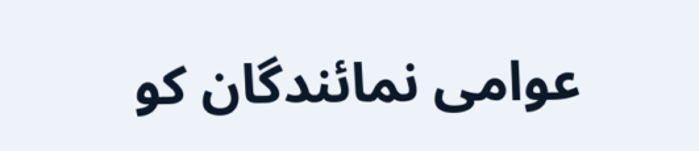عوامی نمائندگان کو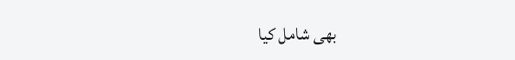بھی شامل کیا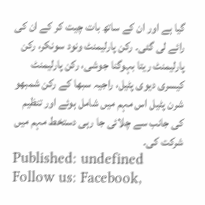گیا ہے اور ان کے ساتھ بات چیت کر کے ان کی رائے لی گئی۔ رکن پارلیمنٹ ونود سونکر، رکن پارلیمنٹ ریتا بہوگنا جوشی، رکن پارلیمنٹ کیسری دیوی پٹیل، راجیہ سبھا کے رکن شمبھو شرن پٹیل اس مہم میں شامل ہوئے اور تنظیم کی جانب سے چلائی جا رہی دستخط مہم میں شرکت کی۔
Published: undefined
Follow us: Facebook,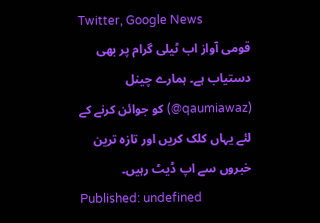Twitter, Google News
قومی آواز اب ٹیلی گرام پر بھی دستیاب ہے۔ ہمارے چینل (qaumiawaz@) کو جوائن کرنے کے لئے یہاں کلک کریں اور تازہ ترین خبروں سے اپ ڈیٹ رہیں۔
Published: undefined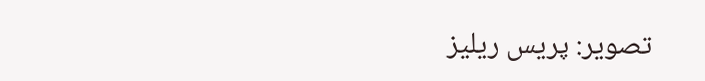تصویر: پریس ریلیز